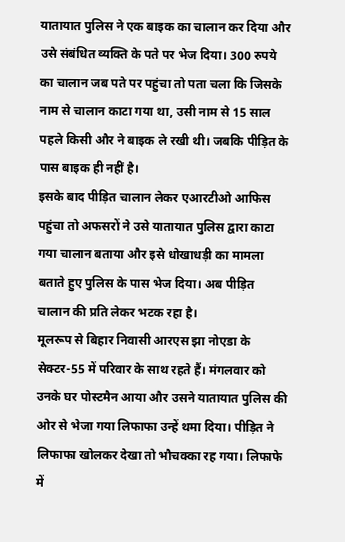यातायात पुलिस ने एक बाइक का चालान कर दिया और उसे संबंधित व्यक्ति के पते पर भेज दिया। 300 रुपये का चालान जब पते पर पहुंचा तो पता चला कि जिसके नाम से चालान काटा गया था, उसी नाम से 15 साल पहले किसी और ने बाइक ले रखी थी। जबकि पीड़ित के पास बाइक ही नहीं है।
इसके बाद पीड़ित चालान लेकर एआरटीओ आफिस पहुंचा तो अफसरों ने उसे यातायात पुलिस द्वारा काटा गया चालान बताया और इसे धोखाधड़ी का मामला बताते हुए पुलिस के पास भेज दिया। अब पीड़ित चालान की प्रति लेकर भटक रहा है।
मूलरूप से बिहार निवासी आरएस झा नोएडा के सेक्टर-55 में परिवार के साथ रहते हैं। मंगलवार को उनके घर पोस्टमैन आया और उसने यातायात पुलिस की ओर से भेजा गया लिफाफा उन्हें थमा दिया। पीड़ित ने लिफाफा खोलकर देखा तो भौचक्का रह गया। लिफाफे में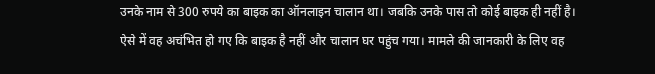उनके नाम से 300 रुपये का बाइक का ऑनलाइन चालान था। जबकि उनके पास तो कोई बाइक ही नहीं है।
ऐसे में वह अचंभित हो गए कि बाइक है नहीं और चालान घर पहुंच गया। मामले की जानकारी के लिए वह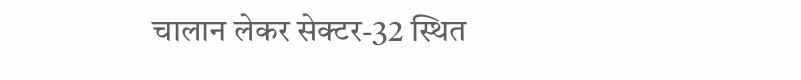चालान लेकर सेक्टर-32 स्थित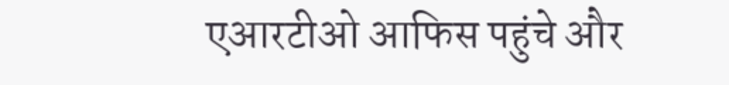एआरटीओ आफिस पहुंचे और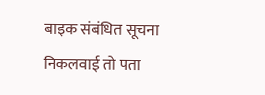बाइक संबंधित सूचना निकलवाई तो पता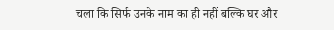चला कि सिर्फ उनके नाम का ही नहीं बल्कि घर और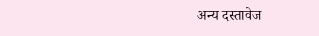अन्य दस्तावेज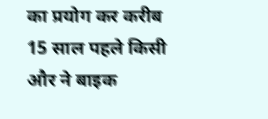का प्रयोग कर करीब 15 साल पहले किसी और ने बाइक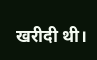खरीदी थी।